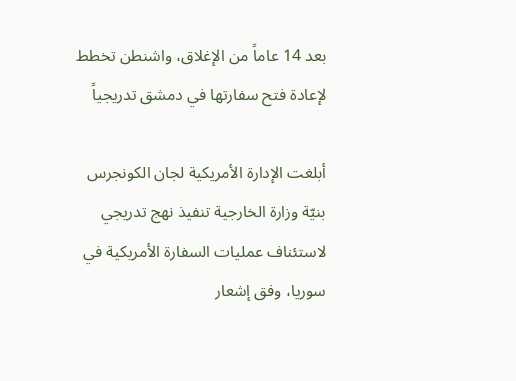بعد 14 عاماً من الإغلاق، واشنطن تخطط لإعادة فتح سفارتها في دمشق تدريجياً

أبلغت الإدارة الأمريكية لجان الكونجرس بنيّة وزارة الخارجية تنفيذ نهج تدريجي لاستئناف عمليات السفارة الأمريكية في سوريا، وفق إشعار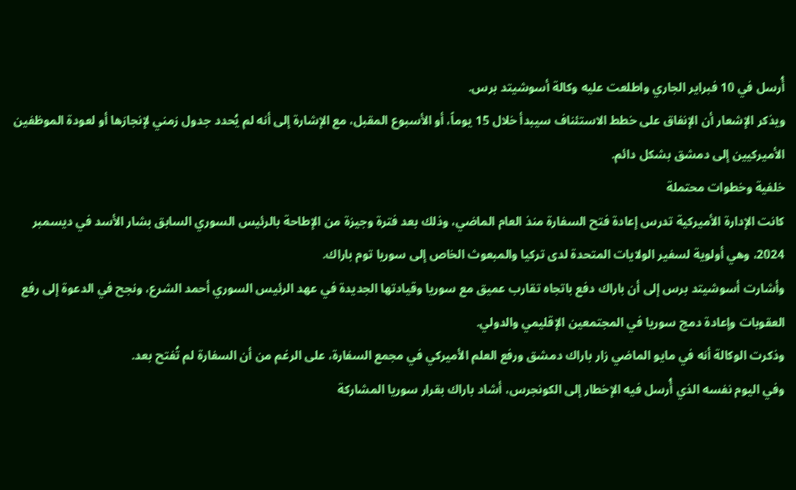أُرسل في 10 فبراير الجاري واطلعت عليه وكالة أسوشيتد برس.
ويذكر الإشعار أن الإنفاق على خطط الاستئناف سيبدأ خلال 15 يوماً، أو الأسبوع المقبل، مع الإشارة إلى أنه لم يُحدد جدول زمني لإنجازها أو لعودة الموظفين الأميركيين إلى دمشق بشكل دائم.
خلفية وخطوات محتملة
كانت الإدارة الأميركية تدرس إعادة فتح السفارة منذ العام الماضي، وذلك بعد فترة وجيزة من الإطاحة بالرئيس السوري السابق بشار الأسد في ديسمبر 2024، وهي أولوية لسفير الولايات المتحدة لدى تركيا والمبعوث الخاص إلى سوريا توم باراك.
وأشارت أسوشيتد برس إلى أن باراك دفع باتجاه تقارب عميق مع سوريا وقيادتها الجديدة في عهد الرئيس السوري أحمد الشرع، ونجح في الدعوة إلى رفع العقوبات وإعادة دمج سوريا في المجتمعين الإقليمي والدولي.
وذكرت الوكالة أنه في مايو الماضي زار باراك دمشق ورفع العلم الأميركي في مجمع السفارة، على الرغم من أن السفارة لم تُفتح بعد.
وفي اليوم نفسه الذي أُرسل فيه الإخطار إلى الكونجرس، أشاد باراك بقرار سوريا المشاركة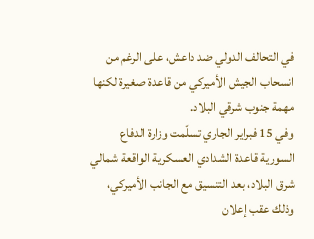في التحالف الدولي ضد داعش، على الرغم من انسحاب الجيش الأميركي من قاعدة صغيرة لكنها مهمة جنوب شرقي البلاد.
وفي 15 فبراير الجاري تسلّمت وزارة الدفاع السورية قاعدة الشدادي العسكرية الواقعة شمالي شرق البلاد، بعد التنسيق مع الجانب الأميركي، وذلك عقب إعلان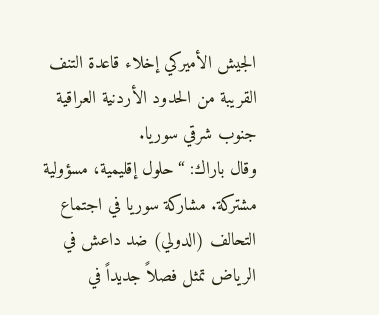الجيش الأميركي إخلاء قاعدة التنف القريبة من الحدود الأردنية العراقية جنوب شرقي سوريا.
وقال باراك: “حلول إقليمية، مسؤولية مشتركة. مشاركة سوريا في اجتماع التحالف (الدولي) ضد داعش في الرياض تمثل فصلاً جديداً في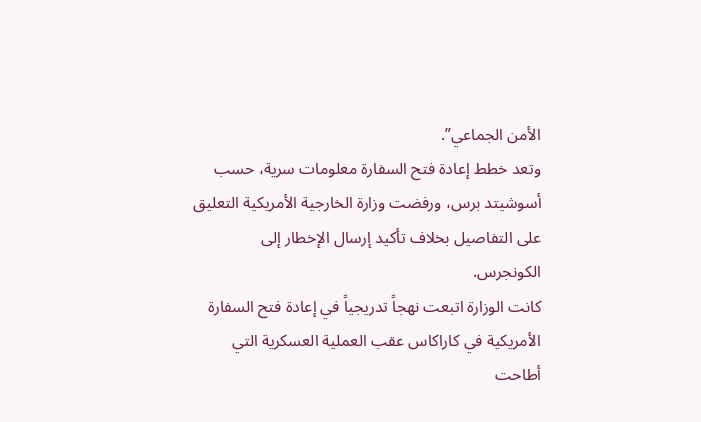الأمن الجماعي”.
وتعد خطط إعادة فتح السفارة معلومات سرية، حسب أسوشيتد برس، ورفضت وزارة الخارجية الأمريكية التعليق على التفاصيل بخلاف تأكيد إرسال الإخطار إلى الكونجرس.
كانت الوزارة اتبعت نهجاً تدريجياً في إعادة فتح السفارة الأمريكية في كاراكاس عقب العملية العسكرية التي أطاحت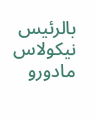بالرئيس نيكولاس مادورو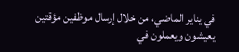في يناير الماضي، من خلال إرسال موظفين مؤقتين يعيشون ويعملون في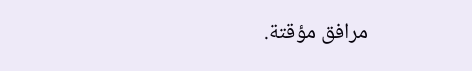مرافق مؤقتة.